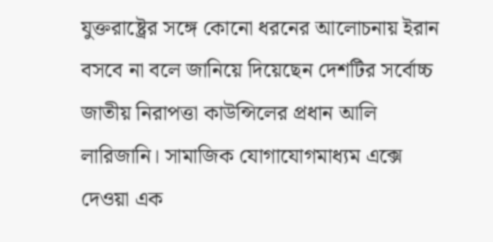যুক্তরাষ্ট্রের সঙ্গে কোনো ধরনের আলোচনায় ইরান বসবে না বলে জানিয়ে দিয়েছেন দেশটির সর্বোচ্চ জাতীয় নিরাপত্তা কাউন্সিলের প্রধান আলি লারিজানি। সামাজিক যোগাযোগমাধ্যম এক্সে দেওয়া এক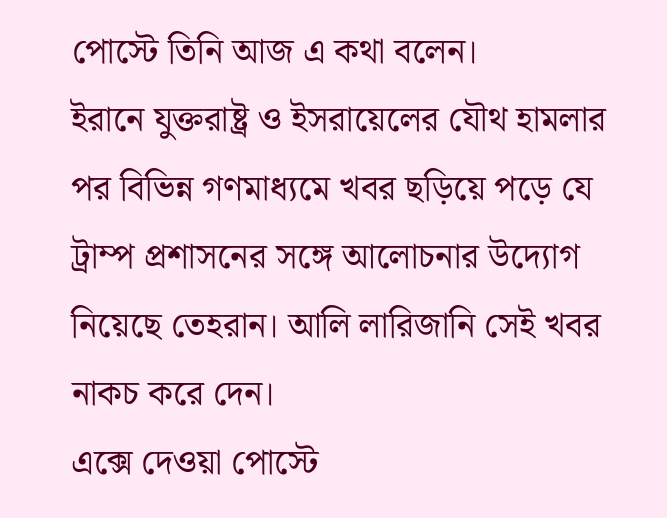পোস্টে তিনি আজ এ কথা বলেন।
ইরানে যুক্তরাষ্ট্র ও ইসরায়েলের যৌথ হামলার পর বিভিন্ন গণমাধ্যমে খবর ছড়িয়ে পড়ে যে ট্রাম্প প্রশাসনের সঙ্গে আলোচনার উদ্যোগ নিয়েছে তেহরান। আলি লারিজানি সেই খবর নাকচ করে দেন।
এক্সে দেওয়া পোস্টে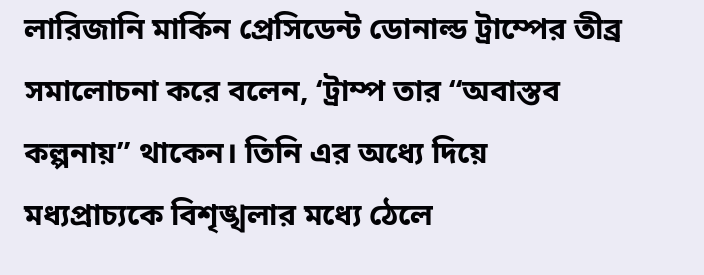লারিজানি মার্কিন প্রেসিডেন্ট ডোনাল্ড ট্রাম্পের তীব্র সমালোচনা করে বলেন, ‘ট্রাম্প তার “অবাস্তব কল্পনায়” থাকেন। তিনি এর অধ্যে দিয়ে মধ্যপ্রাচ্যকে বিশৃঙ্খলার মধ্যে ঠেলে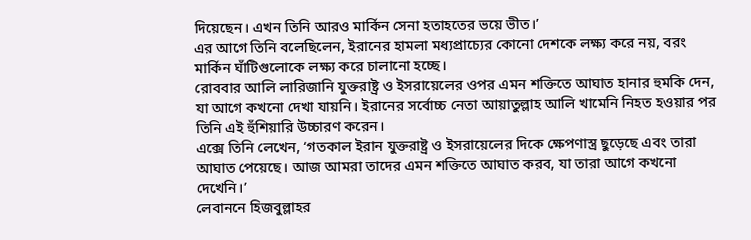দিয়েছেন। এখন তিনি আরও মার্কিন সেনা হতাহতের ভয়ে ভীত।’
এর আগে তিনি বলেছিলেন, ইরানের হামলা মধ্যপ্রাচ্যের কোনো দেশকে লক্ষ্য করে নয়, বরং মার্কিন ঘাঁটিগুলোকে লক্ষ্য করে চালানো হচ্ছে।
রোববার আলি লারিজানি যুক্তরাষ্ট্র ও ইসরায়েলের ওপর এমন শক্তিতে আঘাত হানার হুমকি দেন, যা আগে কখনো দেখা যায়নি। ইরানের সর্বোচ্চ নেতা আয়াতুল্লাহ আলি খামেনি নিহত হওয়ার পর তিনি এই হুঁশিয়ারি উচ্চারণ করেন।
এক্সে তিনি লেখেন, ‘গতকাল ইরান যুক্তরাষ্ট্র ও ইসরায়েলের দিকে ক্ষেপণাস্ত্র ছুড়েছে এবং তারা আঘাত পেয়েছে। আজ আমরা তাদের এমন শক্তিতে আঘাত করব, যা তারা আগে কখনো দেখেনি।’
লেবাননে হিজবুল্লাহর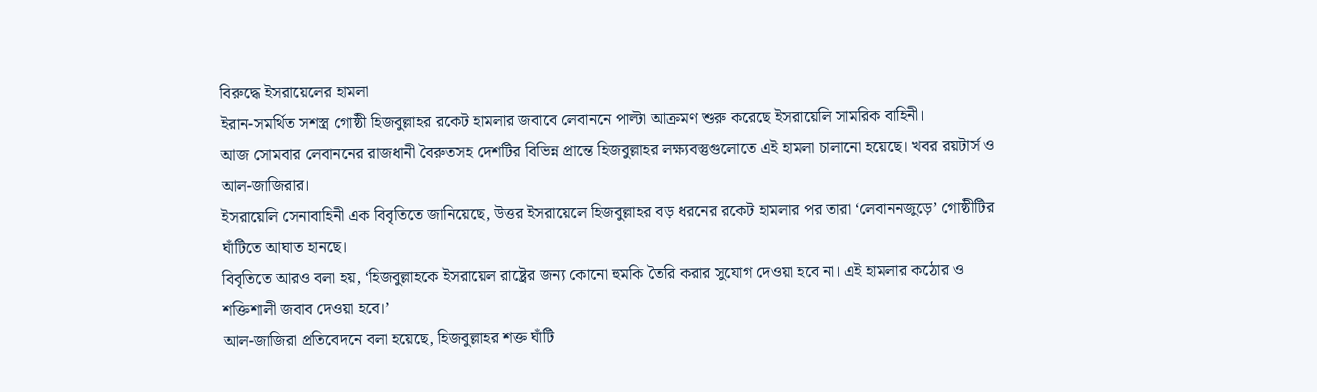বিরুদ্ধে ইসরায়েলের হামলা
ইরান-সমর্থিত সশস্ত্র গোষ্ঠী হিজবুল্লাহর রকেট হামলার জবাবে লেবাননে পাল্টা আক্রমণ শুরু করেছে ইসরায়েলি সামরিক বাহিনী।
আজ সোমবার লেবাননের রাজধানী বৈরুতসহ দেশটির বিভিন্ন প্রান্তে হিজবুল্লাহর লক্ষ্যবস্তুগুলোতে এই হামলা চালানো হয়েছে। খবর রয়টার্স ও আল-জাজিরার।
ইসরায়েলি সেনাবাহিনী এক বিবৃতিতে জানিয়েছে, উত্তর ইসরায়েলে হিজবুল্লাহর বড় ধরনের রকেট হামলার পর তারা ‘লেবাননজুড়ে’ গোষ্ঠীটির ঘাঁটিতে আঘাত হানছে।
বিবৃতিতে আরও বলা হয়, ‘হিজবুল্লাহকে ইসরায়েল রাষ্ট্রের জন্য কোনো হুমকি তৈরি করার সুযোগ দেওয়া হবে না। এই হামলার কঠোর ও শক্তিশালী জবাব দেওয়া হবে।’
আল-জাজিরা প্রতিবেদনে বলা হয়েছে, হিজবুল্লাহর শক্ত ঘাঁটি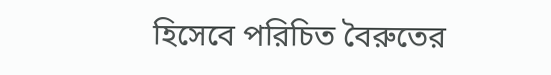হিসেবে পরিচিত বৈরুতের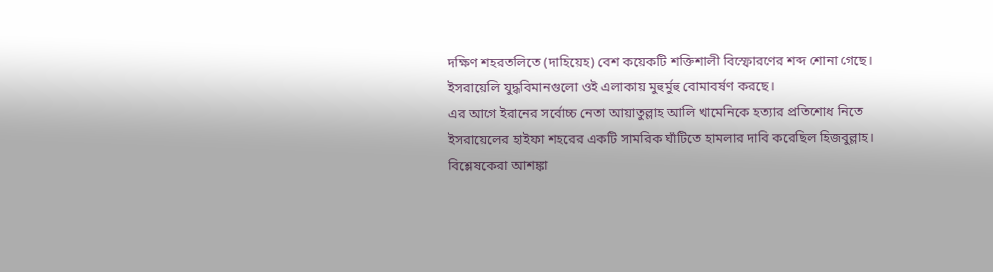দক্ষিণ শহরতলিতে (দাহিয়েহ) বেশ কয়েকটি শক্তিশালী বিস্ফোরণের শব্দ শোনা গেছে। ইসরায়েলি যুদ্ধবিমানগুলো ওই এলাকায় মুহুর্মুহু বোমাবর্ষণ করছে।
এর আগে ইরানের সর্বোচ্চ নেতা আয়াতুল্লাহ আলি খামেনিকে হত্যার প্রতিশোধ নিতে ইসরায়েলের হাইফা শহরের একটি সামরিক ঘাঁটিতে হামলার দাবি করেছিল হিজবুল্লাহ।
বিশ্লেষকেরা আশঙ্কা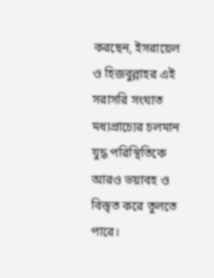করছেন, ইসরায়েল ও হিজবুল্লাহর এই সরাসরি সংঘাত মধ্যপ্রাচ্যের চলমান যুদ্ধ পরিস্থিতিকে আরও ভয়াবহ ও বিস্তৃত করে তুলতে পারে।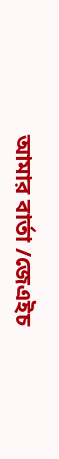আমার বার্তা /জেএইচ